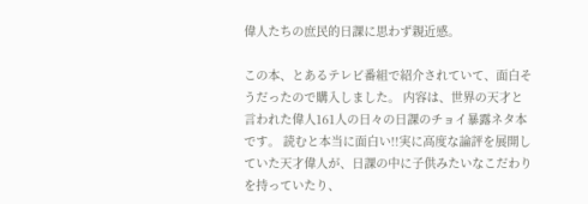偉人たちの庶民的日課に思わず親近感。

この本、とあるテレビ番組で紹介されていて、面白そうだったので購入しました。 内容は、世界の天才と言われた偉人161人の日々の日課のチョイ暴露ネタ本です。 読むと本当に面白い!!実に高度な論評を展開していた天才偉人が、日課の中に子供みたいなこだわりを持っていたり、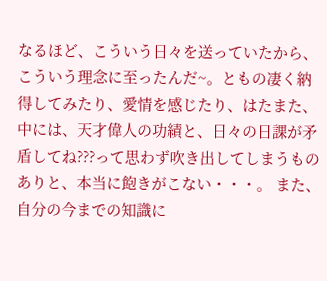なるほど、こういう日々を送っていたから、こういう理念に至ったんだ~。ともの凄く納得してみたり、愛情を感じたり、はたまた、中には、天才偉人の功績と、日々の日課が矛盾してね???って思わず吹き出してしまうものありと、本当に飽きがこない・・・。 また、自分の今までの知識に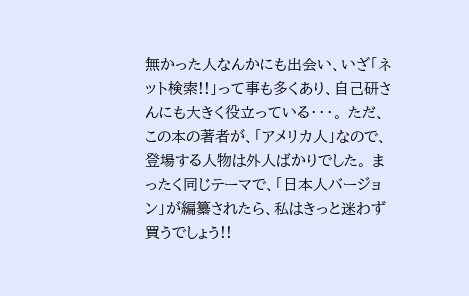無かった人なんかにも出会い、いざ「ネット検索!!」って事も多くあり、自己研さんにも大きく役立っている・・・。 ただ、この本の著者が、「アメリカ人」なので、登場する人物は外人ばかりでした。 まったく同じテーマで、「日本人バージョン」が編纂されたら、私はきっと迷わず買うでしょう!!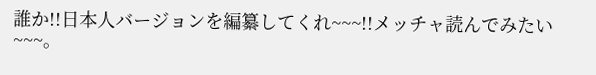誰か!!日本人バージョンを編纂してくれ~~~!!メッチャ読んでみたい~~~。